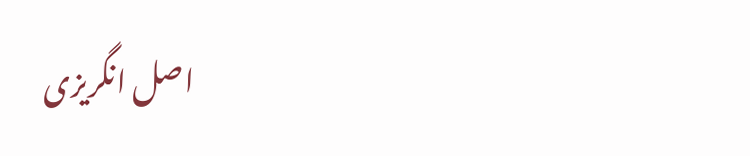اصل انگریزی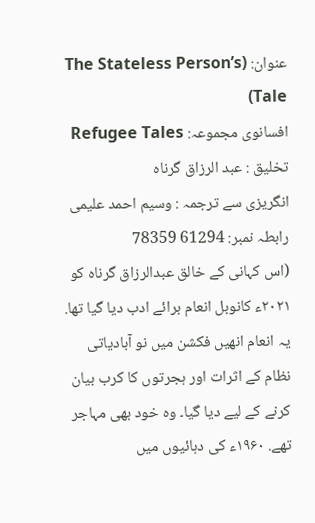عنوان: (The Stateless Person’s Tale)
افسانوی مجموعہ: Refugee Tales
تخلیق : عبد الرزاق گرناه
انگریزی سے ترجمہ : وسیم احمد علیمی
رابطہ نمبر: 61294 78359
(اس کہانی کے خالق عبدالرزاق گرناہ کو ۲۰۲۱ء کانوبل انعام برائے ادب دیا گیا تھا. یہ انعام انھیں فکشن میں نو آبادیاتی نظام کے اثرات اور ہجرتوں کا کرب بیان کرنے کے لیے دیا گیا۔ وہ خود بھی مہاجر تھے. ۱۹۶۰ء کی دہائیوں میں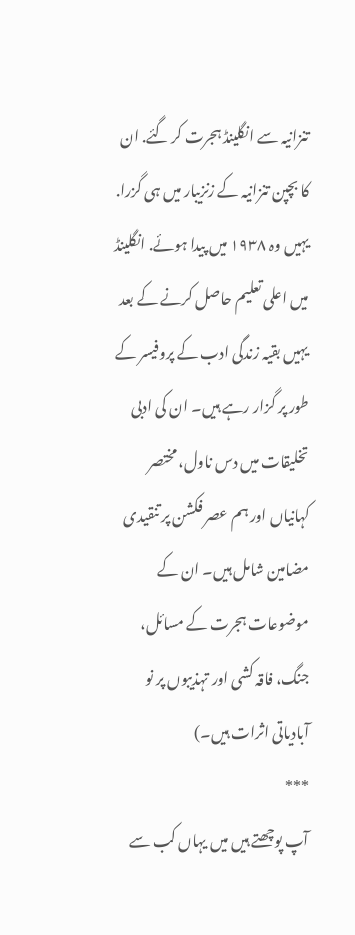تنزانیہ سے انگلینڈ ہجرت کر گئے. ان کا بچپن تنزانیہ کے زنزیبار میں ہی گزرا. یہیں وہ ١٩٣٨ میں پیدا ہوئے. انگلینڈ میں اعلی تعلیم حاصل کرنے کے بعد یہیں بقیہ زندگی ادب کے پروفیسر کے طور پر گزار رہے ہیں۔ ان کی ادبی تخلیقات میں دس ناول، مختصر کہانیاں اور ہم عصر فکشن پر تنقیدی مضامین شامل ہیں۔ ان کے موضوعات ہجرت کے مسائل، جنگ، فاقہ کشی اور تہذیبوں پر نو آبادیاتی اثرات ہیں۔)
***
آپ پوچھتے ہیں میں یہاں کب سے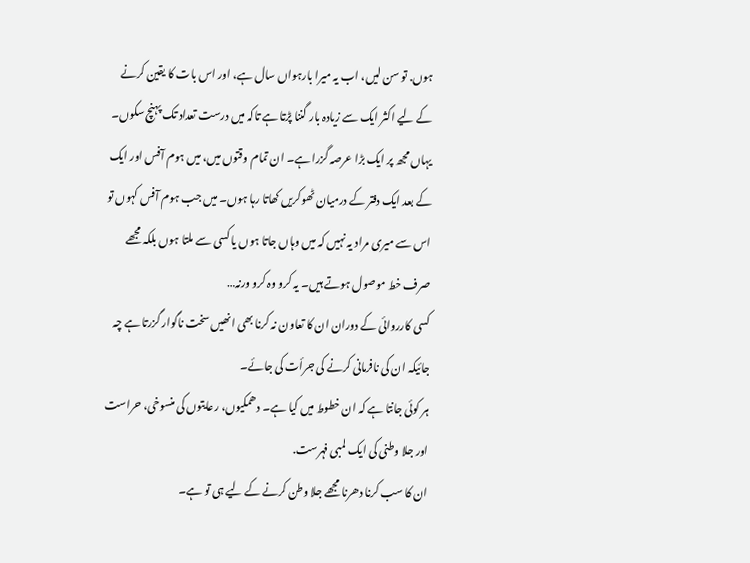ہوں. تو سن لیں، اب یہ میرا بارہواں سال ہے، اور اس بات کا یقین کرنے کے لیے اکثر ایک سے زیادہ بار گننا پڑتا ہے تاکہ میں درست تعداد تک پہنچ سکوں۔ یہاں مجھ پر ایک بڑا عرصہ گزرا ہے۔ ان تمام وقتوں میں، میں ہوم آفس اور ایک کے بعد ایک دفتر کے درمیان ٹھوکریں کھاتا رہا ہوں۔ میں جب ہوم آفس کہوں تو اس سے میری مراد یہ نہیں کہ میں وہاں جاتا ہوں یا کسی سے ملتا ہوں بلکہ مجھے صرف خط موصول ہوتے ہیں۔ یہ کرو وہ کرو ورنہ…
کسی کارروائی کے دوران ان کا تعاون نہ کرنا بھی انھیں سخت ناگوار گزرتا ہے چہ جائیکہ ان کی نافرمانی کرنے کی جرأت کی جائے۔
ہر کوئی جانتا ہے کہ ان خطوط میں کیا ہے۔ دھمکیوں، رعایتوں کی منسوخی، حراست اور جلا وطنی کی ایک لمبی فہرست.
ان کا سب کرنا دھرنا مجھے جلا وطن کرنے کے لیے ہی تو ہے۔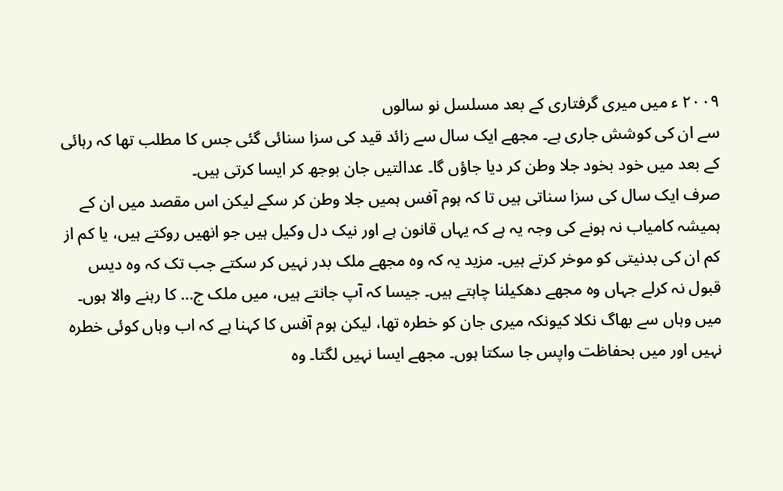۲۰۰۹ ء میں میری گرفتاری کے بعد مسلسل نو سالوں
سے ان کی کوشش جاری ہے۔ مجھے ایک سال سے زائد قید کی سزا سنائی گئی جس کا مطلب تھا کہ رہائی کے بعد میں خود بخود جلا وطن کر دیا جاؤں گا۔ عدالتیں جان بوجھ کر ایسا کرتی ہیں۔
صرف ایک سال کی سزا سناتی ہیں تا کہ ہوم آفس ہمیں جلا وطن کر سکے لیکن اس مقصد میں ان کے ہمیشہ کامیاب نہ ہونے کی وجہ یہ ہے کہ یہاں قانون ہے اور نیک دل وکیل ہیں جو انھیں روکتے ہیں، یا کم از کم ان کی بدنیتی کو موخر کرتے ہیں۔ مزید یہ کہ وہ مجھے ملک بدر نہیں کر سکتے جب تک کہ وہ دیس قبول نہ کرلے جہاں وہ مجھے دھکیلنا چاہتے ہیں۔ جیسا کہ آپ جانتے ہیں، میں ملک ج… کا رہنے والا ہوں۔ میں وہاں سے بھاگ نکلا کیونکہ میری جان کو خطرہ تھا، لیکن ہوم آفس کا کہنا ہے کہ اب وہاں کوئی خطرہ نہیں اور میں بحفاظت واپس جا سکتا ہوں۔ مجھے ایسا نہیں لگتا۔ وہ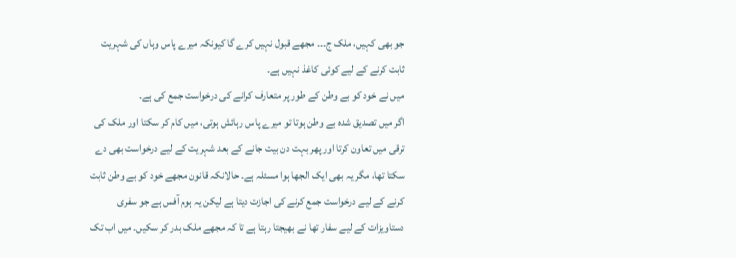جو بھی کہیں، ملک ج۔۔۔ مجھے قبول نہیں کرے گا کیونکہ میرے پاس وہاں کی شہریت ثابت کرنے کے لیے کوئی کاغذ نہیں ہے۔
میں نے خود کو بے وطن کے طور پر متعارف کرانے کی درخواست جمع کی ہے۔
اگر میں تصدیق شدہ بے وطن ہوتا تو میرے پاس رہائش ہوتی، میں کام کر سکتا اور ملک کی ترقی میں تعاون کرتا اور پھر بہت دن بیت جانے کے بعد شہریت کے لیے درخواست بھی دے سکتا تھا، مگر یہ بھی ایک الجھا ہوا مسئلہ ہے۔ حالانکہ قانون مجھے خود کو بے وطن ثابت کرنے کے لیے درخواست جمع کرنے کی اجازت دیتا ہے لیکن یہ ہوم آفس ہے جو سفری دستاویزات کے لیے سفار تھا نے بھیجتا رہتا ہے تا کہ مجھے ملک بدر کر سکیں۔ میں اب تک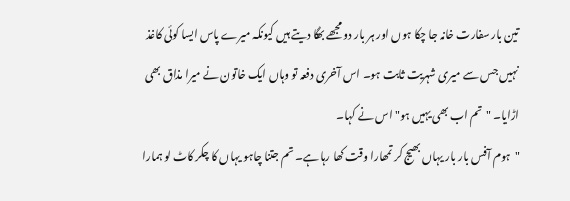تین بار سفارت خانہ جا چکا ہوں اور ہر بار دو مجھے بھگا دیتے ہیں کیونکہ میرے پاس ایسا کوئی کاغذ نہیں جس سے میری شہریت ثابت ہو۔ اس آخری دفعہ تو وہاں ایک خاتون نے میرا مذاق بھی اڑایا۔ "تم اب بھی یہیں ہو" اس نے کہا۔
"ہوم آفس بار بار یہاں بھیج کر تمھارا وقت کھا رہا ہے۔ تم جتنا چاہو یہاں کا چکر کاٹ لو ہمارا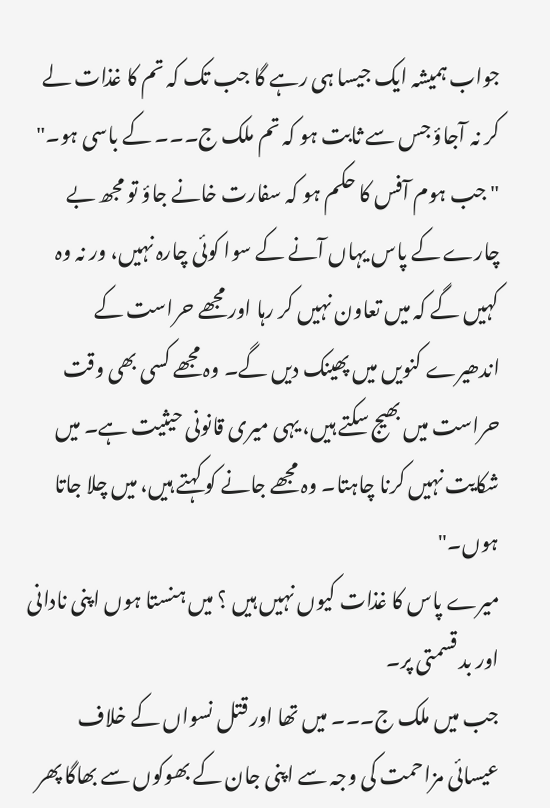جواب ہمیشہ ایک جیسا ہی رہے گا جب تک کہ تم کا غذات لے کر نہ آجاؤ جس سے ثابت ہو کہ تم ملک ج۔۔۔ کے باسی ہو۔"
"جب ہوم آفس کا حکم ہو کہ سفارت خانے جاؤ تو مجھ بے چارے کے پاس یہاں آنے کے سوا کوئی چارہ نہیں، ور نہ وہ کہیں گے کہ میں تعاون نہیں کر رہا اور مجھے حراست کے اندھیرے کنویں میں پھینک دیں گے۔ وہ مجھے کسی بھی وقت حراست میں بھیج سکتے ہیں، یہی میری قانونی حیثیت ہے۔ میں شکایت نہیں کرنا چاہتا۔ وہ مجھے جانے کو کہتے ہیں، میں چلا جاتا ہوں۔"
میرے پاس کا غذات کیوں نہیں ہیں ؟ میں ہنستا ہوں اپنی نادانی اور بد قسمتی پر۔
جب میں ملک ج۔۔۔ میں تھا اور قتل نسواں کے خلاف عیسائی مزاحمت کی وجہ سے اپنی جان کے بھوکوں سے بھاگا پھر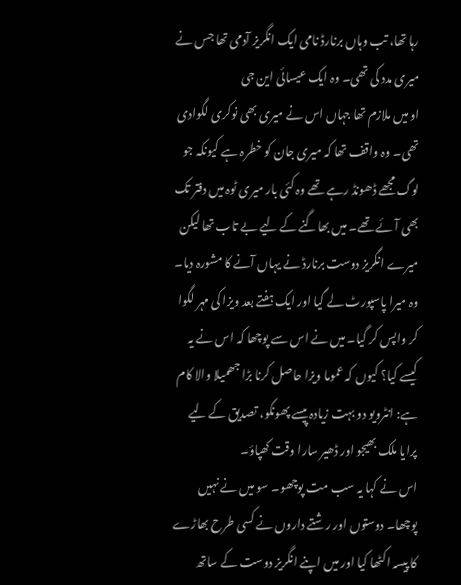رہا تھا، تب وہاں برنارڈ نامی ایک انگریز آدمی تھا جس نے میری مدد کی تھی۔ وہ ایک عیسائی این جی
او میں ملازم تھا جہاں اس نے میری بھی نوکری لگوادی تھی۔ وہ واقف تھا کہ میری جان کو خطرہ ہے کیونکہ جو لوگ مجھے ڈھونڈ رہے تھے وہ کئی بار میری ٹوہ میں دفتر تک بھی آئے تھے۔ میں بھاگنے کے لیے بے تاب تھا لیکن میرے انگریز دوست برنارڈ نے یہاں آنے کا مشورہ دیا۔ وہ میرا پاسپورٹ لے گیا اور ایک ہفتے بعد ویزا کی مہر لگوا کر واپس کر گیا۔ میں نے اس سے پوچھا کہ اس نے یہ کیسے کیا؟ کیوں کہ عموما ویزا حاصل کرنا بڑا جھمیلا والا کام ہے: انٹرویو دو بہت زیادہ پیسے پھونکو، تصدیق کے لیے پرایا ملک بھیجو اور ڈھیر سارا وقت کھپاؤ۔
اس نے کہا یہ سب مت پوچھو۔ سو میں نے نہیں پوچھا۔ دوستوں اور رشتے داروں نے کسی طرح بھاڑے کا پیسہ اکٹھا کیا اور میں اپنے انگریز دوست کے ساتھ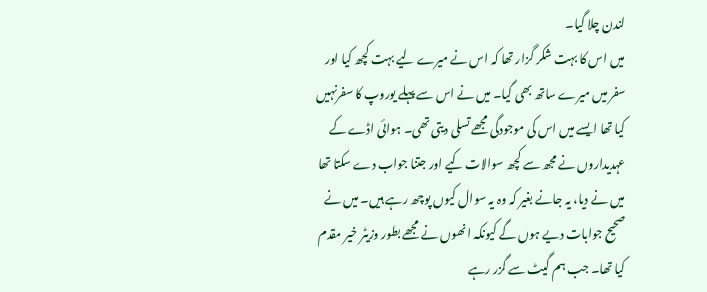لندن چلا گیا۔
میں اس کا بہت شکر گزار تھا کہ اس نے میرے لیے بہت کچھ کیا اور سفر میں میرے ساتھ بھی گیا۔ میں نے اس سے پہلے یوروپ کا سفرنہیں کیا تھا ایسے میں اس کی موجودگی مجھے تسلی دیتی تھی۔ ہوائی اڈے کے عہدیداروں نے مجھ سے کچھ سوالات کیے اور جتنا جواب دے سکتا تھا میں نے دیا، یہ جانے بغیر کہ وہ یہ سوال کیوں پوچھ رہے ہیں۔ میں نے صحیح جوابات دیے ہوں گے کیونکہ انھوں نے مجھے بطور وزیٹر خیر مقدم کیا تھا۔ جب ہم گیٹ سے گزر رہے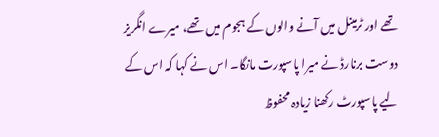تھے اور ٹرمینل میں آنے والوں کے ہجوم میں تھے، میرے انگریز دوست برنارڈ نے میرا پاسپورت مانگا۔ اس نے کہا کہ اس کے لیے پاسپورٹ رکھنا زیادہ محفوظ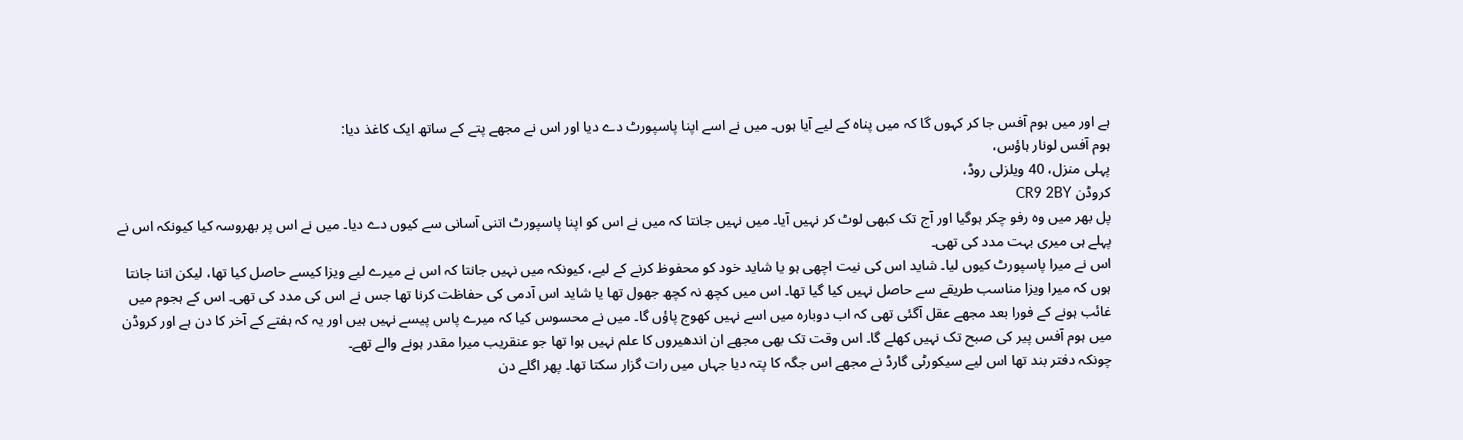ہے اور میں ہوم آفس جا کر کہوں گا کہ میں پناہ کے لیے آیا ہوں۔ میں نے اسے اپنا پاسپورٹ دے دیا اور اس نے مجھے پتے کے ساتھ ایک کاغذ دیا:
ہوم آفس لونار ہاؤس،
پہلی منزل، 40 ویلزلی روڈ،
کروڈن CR9 2BY
پل بھر میں وہ رفو چکر ہوگیا اور آج تک کبھی لوٹ کر نہیں آیا۔ میں نہیں جانتا کہ میں نے اس کو اپنا پاسپورٹ اتنی آسانی سے کیوں دے دیا۔ میں نے اس پر بھروسہ کیا کیونکہ اس نے پہلے ہی میری بہت مدد کی تھی۔
اس نے میرا پاسپورٹ کیوں لیا۔ شاید اس کی نیت اچھی ہو یا شاید خود کو محفوظ کرنے کے لیے، کیونکہ میں نہیں جانتا کہ اس نے میرے لیے ویزا کیسے حاصل کیا تھا، لیکن اتنا جانتا ہوں کہ میرا ویزا مناسب طریقے سے حاصل نہیں کیا گیا تھا۔ اس میں کچھ نہ کچھ جھول تھا یا شاید اس آدمی کی حفاظت کرنا تھا جس نے اس کی مدد کی تھی۔ اس کے ہجوم میں غائب ہونے کے فورا بعد مجھے عقل آگئی تھی کہ اب دوبارہ میں اسے نہیں کھوج پاؤں گا۔ میں نے محسوس کیا کہ میرے پاس پیسے نہیں ہیں اور یہ کہ ہفتے کے آخر کا دن ہے اور کروڈن میں ہوم آفس پیر کی صبح تک نہیں کھلے گا۔ اس وقت تک بھی مجھے ان اندھیروں کا علم نہیں ہوا تھا جو عنقریب میرا مقدر ہونے والے تھے۔
چونکہ دفتر بند تھا اس لیے سیکورٹی گارڈ نے مجھے اس جگہ کا پتہ دیا جہاں میں رات گزار سکتا تھا۔ پھر اگلے دن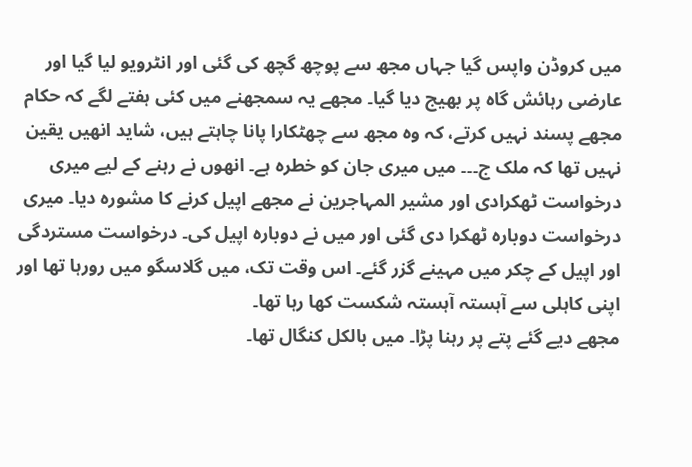میں کروڈن واپس گیا جہاں مجھ سے پوچھ گچھ کی گئی اور انٹرویو لیا گیا اور عارضی رہائش گاہ پر بھیج دیا گیا۔ مجھے یہ سمجھنے میں کئی ہفتے لگے کہ حکام مجھے پسند نہیں کرتے، کہ وہ مجھ سے چھٹکارا پانا چاہتے ہیں، شاید انھیں یقین نہیں تھا کہ ملک ج۔۔۔ میں میری جان کو خطرہ ہے۔ انھوں نے رہنے کے لیے میری درخواست ٹھکرادی اور مشیر المہاجرین نے مجھے اپیل کرنے کا مشورہ دیا۔ میری درخواست دوبارہ ٹھکرا دی گئی اور میں نے دوبارہ اپیل کی۔ درخواست مستردگی اور اپیل کے چکر میں مہینے گزر گئے۔ اس وقت تک، میں گلاسگو میں رورہا تھا اور اپنی کاہلی سے آہستہ آہستہ شکست کھا رہا تھا۔
مجھے دیے گئے پتے پر رہنا پڑا۔ میں بالکل کنگال تھا۔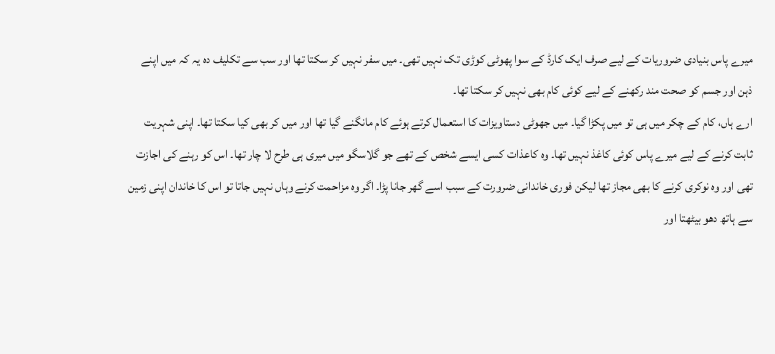میرے پاس بنیادی ضروریات کے لیے صرف ایک کارڈ کے سوا پھوٹی کوڑی تک نہیں تھی۔ میں سفر نہیں کر سکتا تھا اور سب سے تکلیف دہ یہ کہ میں اپنے ذہن اور جسم کو صحت مند رکھنے کے لیے کوئی کام بھی نہیں کر سکتا تھا۔
ارے ہاں، کام کے چکر میں ہی تو میں پکڑا گیا۔ میں جھوٹی دستاویزات کا استعمال کرتے ہوئے کام مانگنے گیا تھا اور میں کر بھی کیا سکتا تھا۔ اپنی شہریت ثابت کرنے کے لیے میرے پاس کوئی کاغذ نہیں تھا۔ وہ کاعذات کسی ایسے شخص کے تھے جو گلاسگو میں میری ہی طرح لا چار تھا۔ اس کو رہنے کی اجازت تھی اور وہ نوکری کرنے کا بھی مجاز تھا لیکن فوری خاندانی ضرورت کے سبب اسے گھر جانا پڑا۔ اگر وہ مزاحمت کرنے وہاں نہیں جاتا تو اس کا خاندان اپنی زمین سے ہاتھ دھو بیٹھتا اور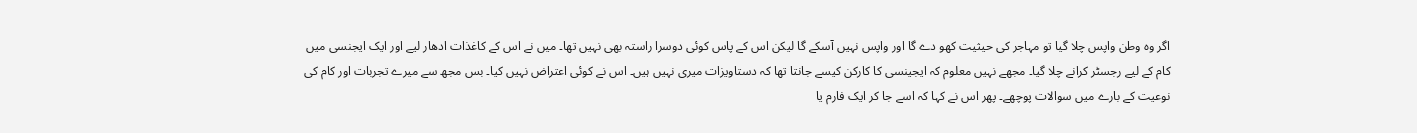اگر وہ وطن واپس چلا گیا تو مہاجر کی حیثیت کھو دے گا اور واپس نہیں آسکے گا لیکن اس کے پاس کوئی دوسرا راستہ بھی نہیں تھا۔ میں نے اس کے کاغذات ادھار لیے اور ایک ایجنسی میں کام کے لیے رجسٹر کرانے چلا گیا۔ مجھے نہیں معلوم کہ ایجینسی کا کارکن کیسے جانتا تھا کہ دستاویزات میری نہیں ہیں۔ اس نے کوئی اعتراض نہیں کیا۔ بس مجھ سے میرے تجربات اور کام کی نوعیت کے بارے میں سوالات پوچھے۔ پھر اس نے کہا کہ اسے جا کر ایک فارم یا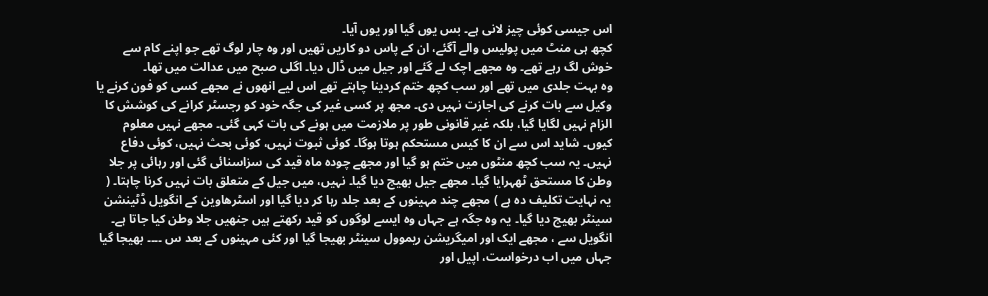اس جیسی کوئی چیز لانی ہے۔ بس یوں گیا اور یوں آیا۔
کچھ ہی منٹ میں پولیس والے آگئے، ان کے پاس دو کاریں تھیں اور وہ چار لوگ تھے جو اپنے کام سے خوش لگ رہے تھے۔ وہ مجھے اچک لے گئے اور جیل میں ڈال دیا۔ اگلی صبح میں عدالت میں تھا۔
وہ بہت جلدی میں تھے اور سب کچھ ختم کردینا چاہتے تھے اس لیے انھوں نے مجھے کسی کو فون کرنے یا وکیل سے بات کرنے کی اجازت نہیں دی۔ مجھ پر کسی غیر کی جگہ خود کو رجسٹر کرانے کی کوشش کا الزام نہیں لگایا گیا، بلکہ غیر قانونی طور پر ملازمت میں ہونے کی بات کہی گئی۔ مجھے نہیں معلوم کیوں۔ شاید اس سے ان کا کیس مستحکم ہوتا ہوگا۔ کوئی ثبوت نہیں، کوئی بحث نہیں، کوئی دفاع نہیں۔ یہ سب کچھ منٹوں میں ختم ہو گیا اور مجھے چودہ ماہ قید کی سزاسنائی گئی اور رہائی پر جلا وطن کا مستحق ٹھہرایا گیا۔ مجھے جیل بھیج دیا گیا۔ نہیں، میں جیل کے متعلق بات نہیں کرنا چاہتا۔ ( یہ نہایت تکلیف دہ ہے ) مجھے چند مہینوں کے بعد جلد رہا کر دیا گیا اور اسٹرھاوین کے انگویل ڈٹینشن سینٹر بھیج دیا گیا۔ یہ وہ جگہ ہے جہاں وہ ایسے لوگوں کو قید رکھتے ہیں جنھیں جلا وطن کیا جاتا ہے۔ انگویل سے ، مجھے ایک اور امیگریشن ریموول سینٹر بھیجا گیا اور کئی مہینوں کے بعد س ۔۔۔۔ بھیجا گیا جہاں میں اب درخواست، اپیل اور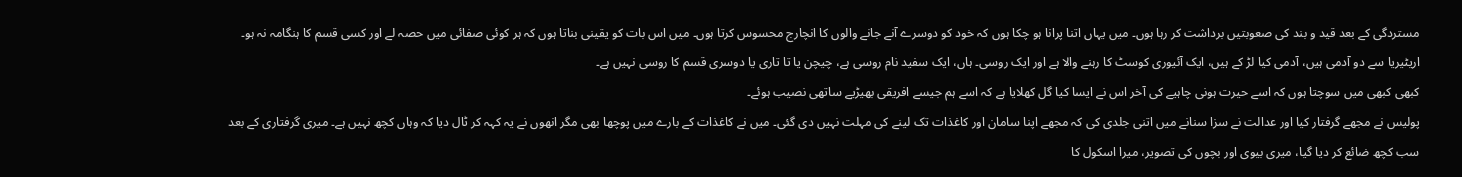مستردگی کے بعد قید و بند کی صعوبتیں برداشت کر رہا ہوں۔ میں یہاں اتنا پرانا ہو چکا ہوں کہ خود کو دوسرے آنے جانے والوں کا انچارج محسوس کرتا ہوں۔ میں اس بات کو یقینی بناتا ہوں کہ ہر کوئی صفائی میں حصہ لے اور کسی قسم کا ہنگامہ نہ ہو۔
اریٹیریا سے دو آدمی ہیں، آدمی کیا لڑ کے ہیں، ایک آئیوری کوسٹ کا رہنے والا ہے اور ایک روسی۔ ہاں، ایک سفید نام روسی ہے، چیچن یا تا تاری یا دوسری قسم کا روسی نہیں ہے۔
کبھی کبھی میں سوچتا ہوں کہ اسے حیرت ہونی چاہیے کی آخر اس نے ایسا کیا گل کھلایا ہے کہ اسے ہم جیسے افریقی بھیڑیے ساتھی نصیب ہوئے۔
پولیس نے مجھے گرفتار کیا اور عدالت نے سزا سنانے میں اتنی جلدی کی کہ مجھے اپنا سامان اور کاغذات تک لینے کی مہلت نہیں دی گئی۔ میں نے کاغذات کے بارے میں پوچھا بھی مگر انھوں نے یہ کہہ کر ٹال دیا کہ وہاں کچھ نہیں ہے۔ میری گرفتاری کے بعد سب کچھ ضائع کر دیا گیا، میری بیوی اور بچوں کی تصویر، میرا اسکول کا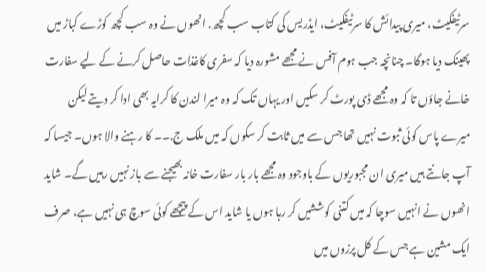سرٹیفکیٹ، میری پیدائش کا سرٹیفکیٹ، ایڈریس کی کتاب سب کچھ. انھوں نے وہ سب کچھ کوڑے کباڑ میں پھینک دیا ہوگا۔ چنانچہ جب ہوم آفس نے مجھے مشورہ دیا کہ سفری کاغذات حاصل کرنے کے لیے سفارت خانے جاؤں تا کہ وہ مجھے ڈی پورٹ کر سکیں اور یہاں تک کہ وہ میرا لندن کا کرایہ بھی ادا کر دیتے لیکن میرے پاس کوئی ثبوت نہیں تھا جس سے میں ثابت کر سکوں کہ میں ملک ج.۔۔ کا رہنے والا ہوں۔ جیسا کہ آپ جانتے ہیں میری ان مجبوریوں کے باوجود وہ مجھے بار بار سفارت خانہ بھیجنے سے باز نہیں رہیں گے۔ شاید انھوں نے انہیں سوچا کہ میں کتنی کوششیں کر رہا ہوں یا شاید اس کے پیچھے کوئی سوچ ہی نہیں ہے، صرف ایک مشین ہے جس کے کل پرزوں میں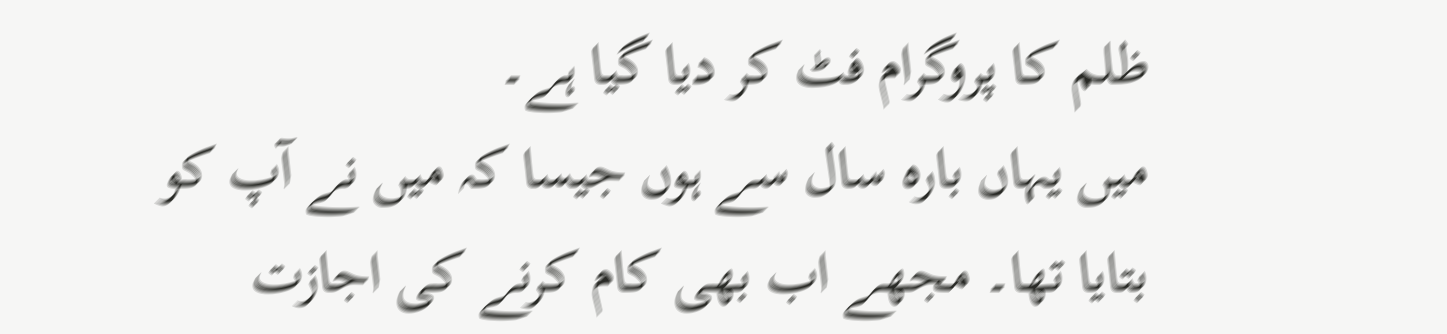ظلم کا پروگرام فٹ کر دیا گیا ہے۔
میں یہاں بارہ سال سے ہوں جیسا کہ میں نے آپ کو بتایا تھا۔ مجھے اب بھی کام کرنے کی اجازت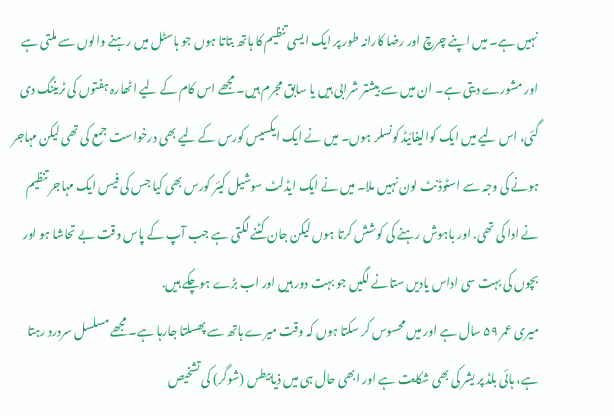نہیں ہے۔ میں اپنے چرچ اور رضا کارانہ طور پر ایک ایسی تنظیم کا ہاتھ بتاتا ہوں جو ہاسٹل میں رہنے والوں سے ملتی ہے اور مشورے دیتی ہے۔ ان میں سے بیشتر شرابی ہیں یا سابق مجرم ہیں۔ مجھے اس کام کے لیے اٹھارہ ہفتوں کی ٹریننگ دی گئی، اس لیے میں ایک کوالیفائیڈ کونسلر ہوں۔ میں نے ایک ایکسیس کورس کے لیے بھی درخواست جمع کی تھی لیکن مہاجر ہونے کی وجہ سے اسٹوڈنٹ لون نہیں ملا۔ میں نے ایک ایڈلٹ سوشیل کیئر کورس بھی کیا جس کی فیس ایک مہاجر تنظیم نے ادا کی تھی. اور باہوش رہنے کی کوشش کرتا ہوں لیکن جان کٹنے لگتی ہے جب آپ کے پاس وقت بے تحاشا ہو اور بچوں کی بہت سی اداس یادیں ستانے لگیں جو بہت دور ہیں اور اب بڑے ہوچکے ہیں.
میری عمر ۵۹ سال ہے اور میں محسوس کر سکتا ہوں کہ وقت میرے ہاتھ سے پھسلتا جارہا ہے۔ مجھے مسلسل سردرد رہتا ہے، ہائی بلڈ پر یشر کی بھی شکایت ہے اور ابھی حال ہی میں ذیابیطس (شوگر) کی تشخیص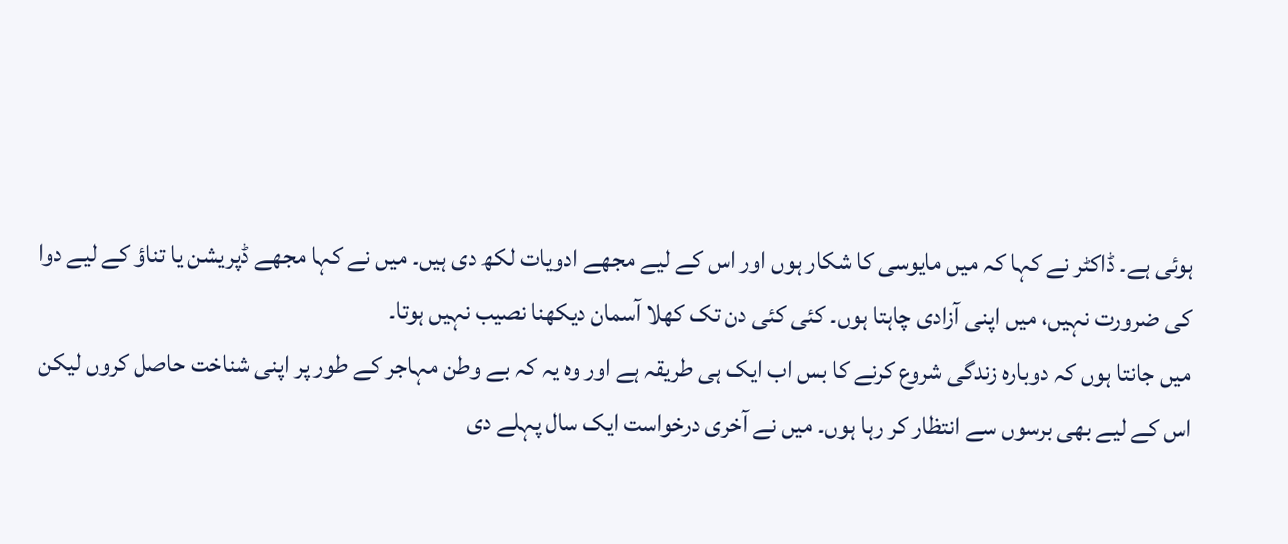ہوئی ہے۔ ڈاکٹر نے کہا کہ میں مایوسی کا شکار ہوں اور اس کے لیے مجھے ادویات لکھ دی ہیں۔ میں نے کہا مجھے ڈپریشن یا تناؤ کے لیے دوا کی ضرورت نہیں، میں اپنی آزادی چاہتا ہوں۔ کئی کئی دن تک کھلا آسمان دیکھنا نصیب نہیں ہوتا۔
میں جانتا ہوں کہ دوبارہ زندگی شروع کرنے کا بس اب ایک ہی طریقہ ہے اور وہ یہ کہ بے وطن مہاجر کے طور پر اپنی شناخت حاصل کروں لیکن اس کے لیے بھی برسوں سے انتظار کر رہا ہوں۔ میں نے آخری درخواست ایک سال پہلے دی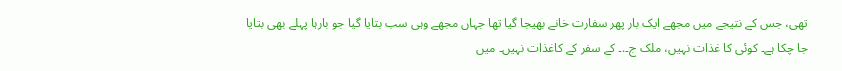تھی، جس کے نتیجے میں مجھے ایک بار پھر سفارت خانے بھیجا گیا تھا جہاں مجھے وہی سب بتایا گیا جو بارہا پہلے بھی بتایا جا چکا ہے۔ کوئی کا غذات نہیں، ملک ج۔.۔ کے سفر کے کاغذات نہیں۔ میں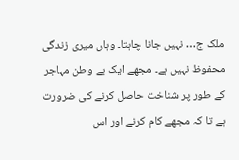ملک ج… نہیں جانا چاہتا۔ وہاں میری زندگی محفوظ نہیں ہے۔ مجھے ایک بے وطن مہاجر کے طور پر شناخت حاصل کرنے کی ضرورت ہے تا کہ مجھے کام کرنے اور اس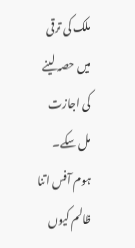ملک کی ترقی میں حصہ لینے کی اجازت مل سکے۔
ہوم آفس اتنا ظالم کیوں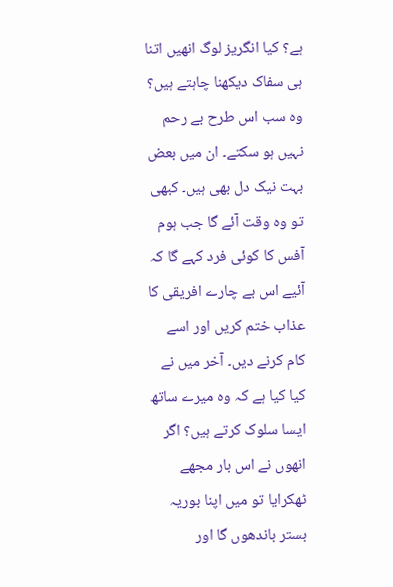ہے؟ کیا انگریز لوگ انھیں اتنا ہی سفاک دیکھنا چاہتے ہیں؟ وہ سب اس طرح بے رحم نہیں ہو سکتے۔ ان میں بعض بہت نیک دل بھی ہیں۔ کبھی تو وہ وقت آئے گا جب ہوم آفس کا کوئی فرد کہے گا کہ آئیے اس بے چارے افریقی کا عذاب ختم کریں اور اسے کام کرنے دیں۔ آخر میں نے کیا کیا ہے کہ وہ میرے ساتھ ایسا سلوک کرتے ہیں؟ اگر انھوں نے اس بار مجھے ٹھکرایا تو میں اپنا بوریہ بستر باندھوں گا اور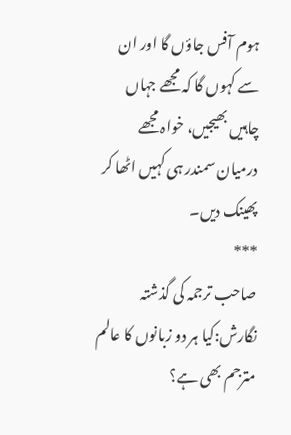ہوم آفس جاؤں گا اور ان سے کہوں گا کہ مجھے جہاں چاہیں بھیجیں، خواہ مجھے درمیان سمندر ہی کہیں اٹھا کر پھینک دیں۔
***
صاحب ترجمہ کی گذشتہ نگارش:کیا ہر دو زبانوں کا عالم مترجم بھی ہے؟